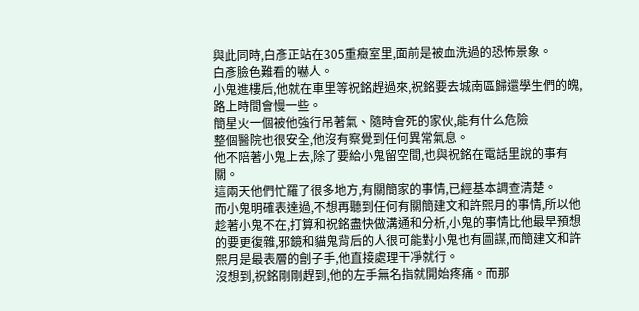與此同時,白彥正站在305重癥室里,面前是被血洗過的恐怖景象。
白彥臉色難看的嚇人。
小鬼進樓后,他就在車里等祝銘趕過來,祝銘要去城南區歸還學生們的魄,路上時間會慢一些。
簡星火一個被他強行吊著氣、隨時會死的家伙,能有什么危險
整個醫院也很安全,他沒有察覺到任何異常氣息。
他不陪著小鬼上去,除了要給小鬼留空間,也與祝銘在電話里說的事有關。
這兩天他們忙羅了很多地方,有關簡家的事情,已經基本調查清楚。
而小鬼明確表達過,不想再聽到任何有關簡建文和許熙月的事情,所以他趁著小鬼不在,打算和祝銘盡快做溝通和分析,小鬼的事情比他最早預想的要更復雜,邪鏡和貓鬼背后的人很可能對小鬼也有圖謀,而簡建文和許熙月是最表層的劊子手,他直接處理干凈就行。
沒想到,祝銘剛剛趕到,他的左手無名指就開始疼痛。而那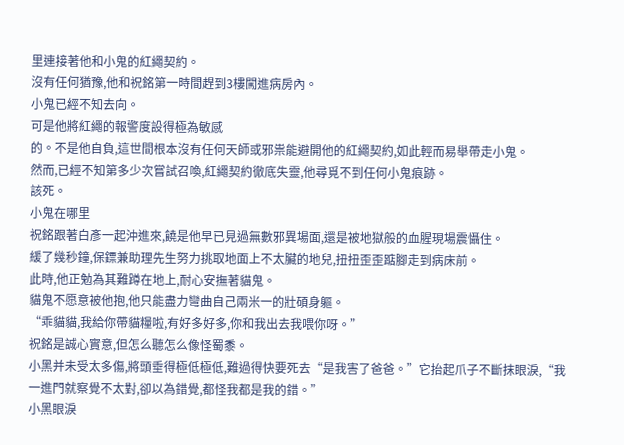里連接著他和小鬼的紅繩契約。
沒有任何猶豫,他和祝銘第一時間趕到3樓闖進病房內。
小鬼已經不知去向。
可是他將紅繩的報警度設得極為敏感
的。不是他自負,這世間根本沒有任何天師或邪祟能避開他的紅繩契約,如此輕而易舉帶走小鬼。
然而,已經不知第多少次嘗試召喚,紅繩契約徹底失靈,他尋覓不到任何小鬼痕跡。
該死。
小鬼在哪里
祝銘跟著白彥一起沖進來,饒是他早已見過無數邪異場面,還是被地獄般的血腥現場震懾住。
緩了幾秒鐘,保鏢兼助理先生努力挑取地面上不太臟的地兒,扭扭歪歪踮腳走到病床前。
此時,他正勉為其難蹲在地上,耐心安撫著貓鬼。
貓鬼不愿意被他抱,他只能盡力彎曲自己兩米一的壯碩身軀。
“乖貓貓,我給你帶貓糧啦,有好多好多,你和我出去我喂你呀。”
祝銘是誠心實意,但怎么聽怎么像怪蜀黍。
小黑并未受太多傷,將頭垂得極低極低,難過得快要死去“是我害了爸爸。”它抬起爪子不斷抹眼淚,“我一進門就察覺不太對,卻以為錯覺,都怪我都是我的錯。”
小黑眼淚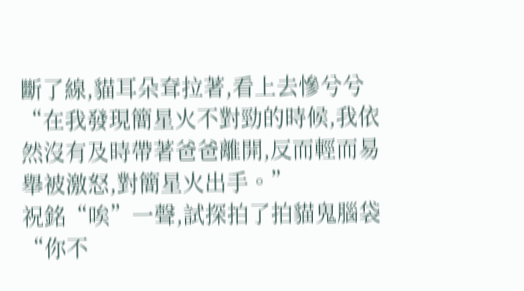斷了線,貓耳朵耷拉著,看上去慘兮兮“在我發現簡星火不對勁的時候,我依然沒有及時帶著爸爸離開,反而輕而易舉被激怒,對簡星火出手。”
祝銘“唉”一聲,試探拍了拍貓鬼腦袋“你不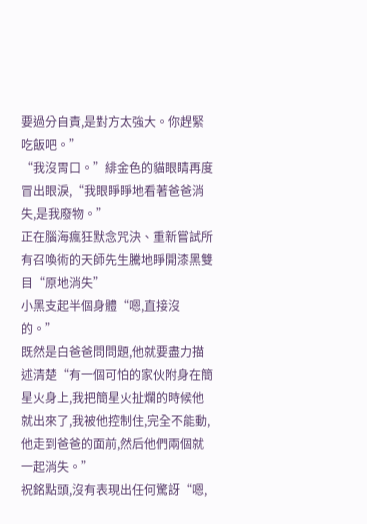要過分自責,是對方太強大。你趕緊吃飯吧。”
“我沒胃口。”緋金色的貓眼睛再度冒出眼淚,“我眼睜睜地看著爸爸消失,是我廢物。”
正在腦海瘋狂默念咒決、重新嘗試所有召喚術的天師先生騰地睜開漆黑雙目“原地消失”
小黑支起半個身體“嗯,直接沒的。”
既然是白爸爸問問題,他就要盡力描述清楚“有一個可怕的家伙附身在簡星火身上,我把簡星火扯爛的時候他就出來了,我被他控制住,完全不能動,他走到爸爸的面前,然后他們兩個就一起消失。”
祝銘點頭,沒有表現出任何驚訝“嗯,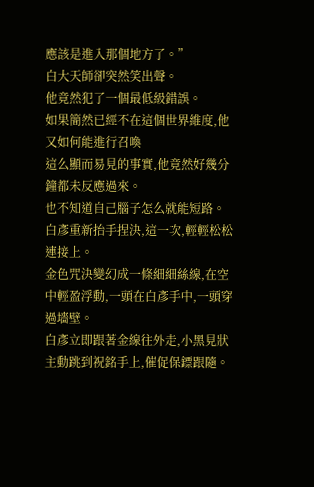應該是進入那個地方了。”
白大天師卻突然笑出聲。
他竟然犯了一個最低級錯誤。
如果簡然已經不在這個世界維度,他又如何能進行召喚
這么顯而易見的事實,他竟然好幾分鐘都未反應過來。
也不知道自己腦子怎么就能短路。
白彥重新抬手捏決,這一次,輕輕松松連接上。
金色咒決變幻成一條細細絲線,在空中輕盈浮動,一頭在白彥手中,一頭穿過墻壁。
白彥立即跟著金線往外走,小黑見狀主動跳到祝銘手上,催促保鏢跟隨。